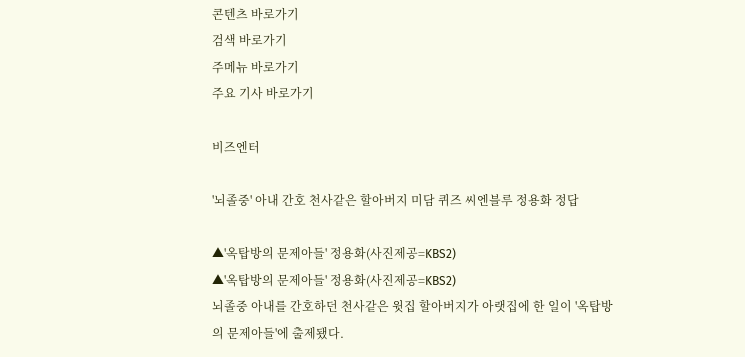콘텐츠 바로가기
검색 바로가기
주메뉴 바로가기
주요 기사 바로가기

비즈엔터

'뇌졸중' 아내 간호 천사같은 할아버지 미담 퀴즈 씨엔블루 정용화 정답

▲'옥탑방의 문제아들' 정용화(사진제공=KBS2)
▲'옥탑방의 문제아들' 정용화(사진제공=KBS2)
뇌졸중 아내를 간호하던 천사같은 윗집 할아버지가 아랫집에 한 일이 '옥탑방의 문제아들'에 출제됐다.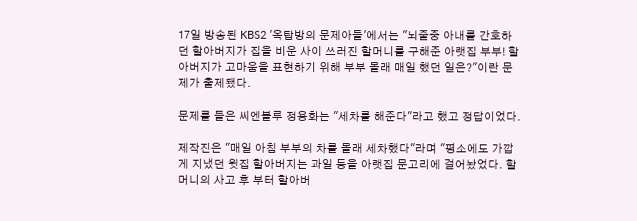17일 방송된 KBS2 '옥탑방의 문제아들'에서는 "뇌줄중 아내를 간호하던 할아버지가 집을 비운 사이 쓰러진 할머니를 구해준 아랫집 부부! 할아버지가 고마움을 표현하기 위해 부부 몰래 매일 했던 일은?"이란 문제가 출제됐다.

문제를 들은 씨엔블루 정용화는 "세차를 해준다"라고 했고 정답이었다.

제작진은 "매일 아침 부부의 차를 몰래 세차했다"라며 "평소에도 가깝게 지냈던 윗집 할아버지는 과일 등을 아랫집 문고리에 걸어놨었다. 할머니의 사고 후 부터 할아버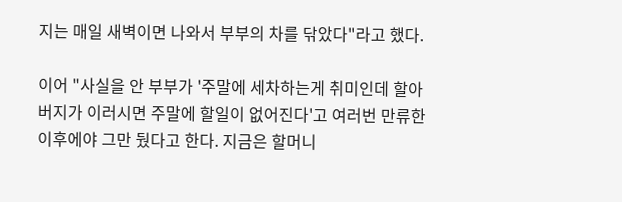지는 매일 새벽이면 나와서 부부의 차를 닦았다"라고 했다.

이어 "사실을 안 부부가 '주말에 세차하는게 취미인데 할아버지가 이러시면 주말에 할일이 없어진다'고 여러번 만류한 이후에야 그만 뒀다고 한다. 지금은 할머니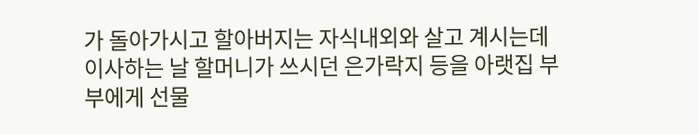가 돌아가시고 할아버지는 자식내외와 살고 계시는데 이사하는 날 할머니가 쓰시던 은가락지 등을 아랫집 부부에게 선물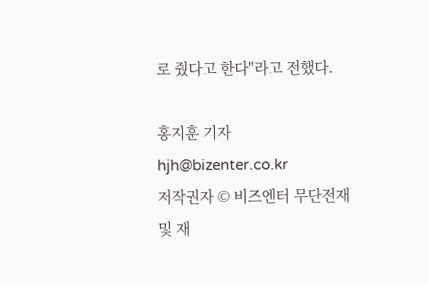로 줬다고 한다"라고 전했다.

홍지훈 기자 hjh@bizenter.co.kr
저작권자 © 비즈엔터 무단전재 및 재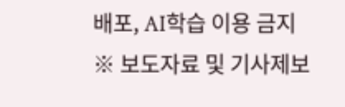배포, AI학습 이용 금지
※ 보도자료 및 기사제보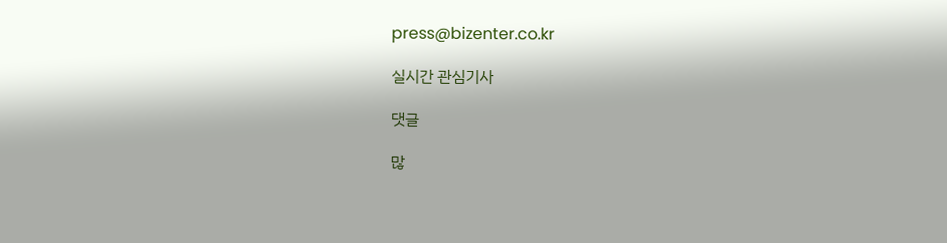press@bizenter.co.kr

실시간 관심기사

댓글

많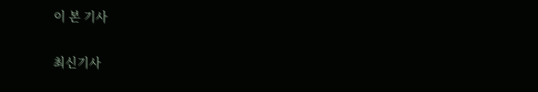이 본 기사

최신기사